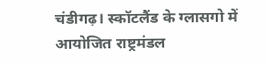चंडीगढ़। स्कॉटलैंड के ग्लासगो में आयोजित राष्ट्रमंडल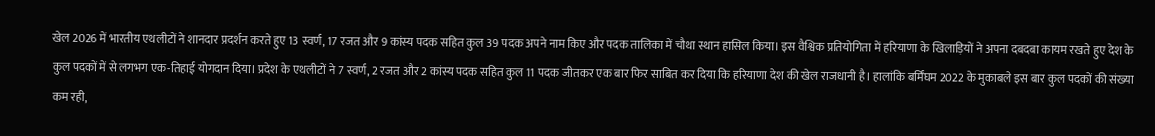खेल 2026 में भारतीय एथलीटों ने शानदार प्रदर्शन करते हुए 13 स्वर्ण, 17 रजत और 9 कांस्य पदक सहित कुल 39 पदक अपने नाम किए और पदक तालिका में चौथा स्थान हासिल किया। इस वैश्विक प्रतियोगिता में हरियाणा के खिलाड़ियों ने अपना दबदबा कायम रखते हुए देश के कुल पदकों में से लगभग एक-तिहाई योगदान दिया। प्रदेश के एथलीटों ने 7 स्वर्ण, 2 रजत और 2 कांस्य पदक सहित कुल 11 पदक जीतकर एक बार फिर साबित कर दिया कि हरियाणा देश की खेल राजधानी है। हालांकि बर्मिंघम 2022 के मुकाबले इस बार कुल पदकों की संख्या कम रही,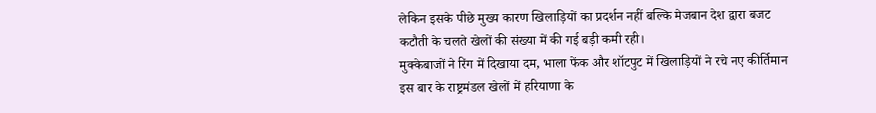लेकिन इसके पीछे मुख्य कारण खिलाड़ियों का प्रदर्शन नहीं बल्कि मेजबान देश द्वारा बजट कटौती के चलते खेलों की संख्या में की गई बड़ी कमी रही।
मुक्केबाजों ने रिंग में दिखाया दम, भाला फेंक और शॉटपुट में खिलाड़ियों ने रचे नए कीर्तिमान
इस बार के राष्ट्रमंडल खेलों में हरियाणा के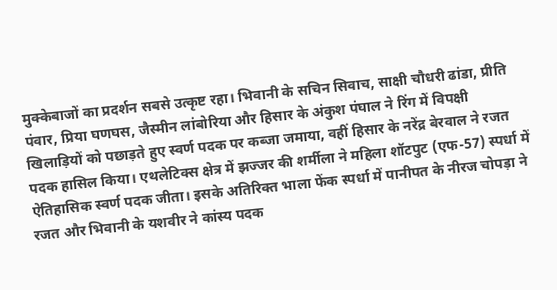मुक्केबाजों का प्रदर्शन सबसे उत्कृष्ट रहा। भिवानी के सचिन सिवाच, साक्षी चौधरी ढांडा, प्रीति पंवार, प्रिया घणघस, जैस्मीन लांबोरिया और हिसार के अंकुश पंघाल ने रिंग में विपक्षी खिलाड़ियों को पछाड़ते हुए स्वर्ण पदक पर कब्जा जमाया, वहीं हिसार के नरेंद्र बेरवाल ने रजत पदक हासिल किया। एथलेटिक्स क्षेत्र में झज्जर की शर्मीला ने महिला शॉटपुट (एफ-57) स्पर्धा में ऐतिहासिक स्वर्ण पदक जीता। इसके अतिरिक्त भाला फेंक स्पर्धा में पानीपत के नीरज चोपड़ा ने रजत और भिवानी के यशवीर ने कांस्य पदक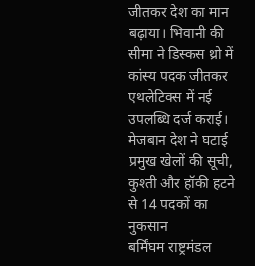जीतकर देश का मान बढ़ाया। भिवानी की सीमा ने डिस्कस थ्रो में कांस्य पदक जीतकर एथलेटिक्स में नई उपलब्धि दर्ज कराई।
मेजबान देश ने घटाई प्रमुख खेलों की सूची, कुश्ती और हॉकी हटने से 14 पदकों का नुकसान
बर्मिंघम राष्ट्रमंडल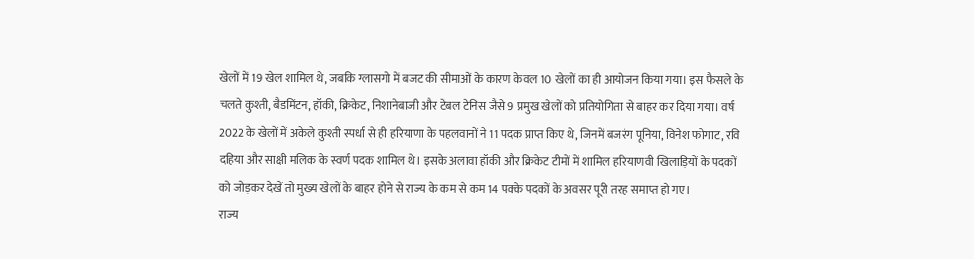खेलों में 19 खेल शामिल थे, जबकि ग्लासगो में बजट की सीमाओं के कारण केवल 10 खेलों का ही आयोजन किया गया। इस फैसले के चलते कुश्ती, बैडमिंटन, हॉकी, क्रिकेट, निशानेबाजी और टेबल टेनिस जैसे 9 प्रमुख खेलों को प्रतियोगिता से बाहर कर दिया गया। वर्ष 2022 के खेलों में अकेले कुश्ती स्पर्धा से ही हरियाणा के पहलवानों ने 11 पदक प्राप्त किए थे, जिनमें बजरंग पूनिया, विनेश फोगाट, रवि दहिया और साक्षी मलिक के स्वर्ण पदक शामिल थे। इसके अलावा हॉकी और क्रिकेट टीमों में शामिल हरियाणवी खिलाड़ियों के पदकों को जोड़कर देखें तो मुख्य खेलों के बाहर होने से राज्य के कम से कम 14 पक्के पदकों के अवसर पूरी तरह समाप्त हो गए।
राज्य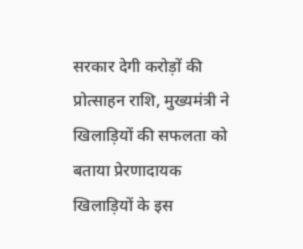सरकार देगी करोड़ों की प्रोत्साहन राशि, मुख्यमंत्री ने खिलाड़ियों की सफलता को बताया प्रेरणादायक
खिलाड़ियों के इस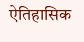ऐतिहासिक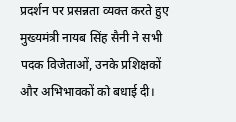प्रदर्शन पर प्रसन्नता व्यक्त करते हुए मुख्यमंत्री नायब सिंह सैनी ने सभी पदक विजेताओं, उनके प्रशिक्षकों और अभिभावकों को बधाई दी।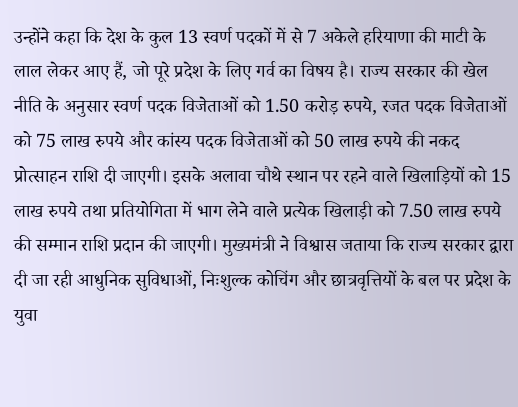उन्होंने कहा कि देश के कुल 13 स्वर्ण पदकों में से 7 अकेले हरियाणा की माटी के लाल लेकर आए हैं, जो पूरे प्रदेश के लिए गर्व का विषय है। राज्य सरकार की खेल नीति के अनुसार स्वर्ण पदक विजेताओं को 1.50 करोड़ रुपये, रजत पदक विजेताओं को 75 लाख रुपये और कांस्य पदक विजेताओं को 50 लाख रुपये की नकद प्रोत्साहन राशि दी जाएगी। इसके अलावा चौथे स्थान पर रहने वाले खिलाड़ियों को 15 लाख रुपये तथा प्रतियोगिता में भाग लेने वाले प्रत्येक खिलाड़ी को 7.50 लाख रुपये की सम्मान राशि प्रदान की जाएगी। मुख्यमंत्री ने विश्वास जताया कि राज्य सरकार द्वारा दी जा रही आधुनिक सुविधाओं, निःशुल्क कोचिंग और छात्रवृत्तियों के बल पर प्रदेश के युवा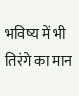भविष्य में भी तिरंगे का मान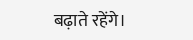बढ़ाते रहेंगे।